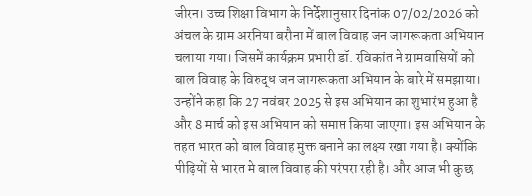जीरन। उच्च शिक्षा विभाग के निर्देशानुसार दिनांक 07/02/2026 को अंचल के ग्राम अरनिया बरौना में बाल विवाह जन जागरूकता अभियान चलाया गया। जिसमें कार्यक्रम प्रभारी डॉ. रविकांत ने ग्रामवासियों को बाल विवाह के विरुद्ध जन जागरूकता अभियान के बारे में समझाया। उन्होंने कहा कि 27 नवंबर 2025 से इस अभियान का शुभारंभ हुआ है और 8 मार्च को इस अभियान को समाप्त किया जाएगा। इस अभियान के तहत भारत को बाल विवाह मुक्त बनाने का लक्ष्य रखा गया है। क्योंकि पीढ़ियों से भारत मे बाल विवाह की परंपरा रही है। और आज भी कुछ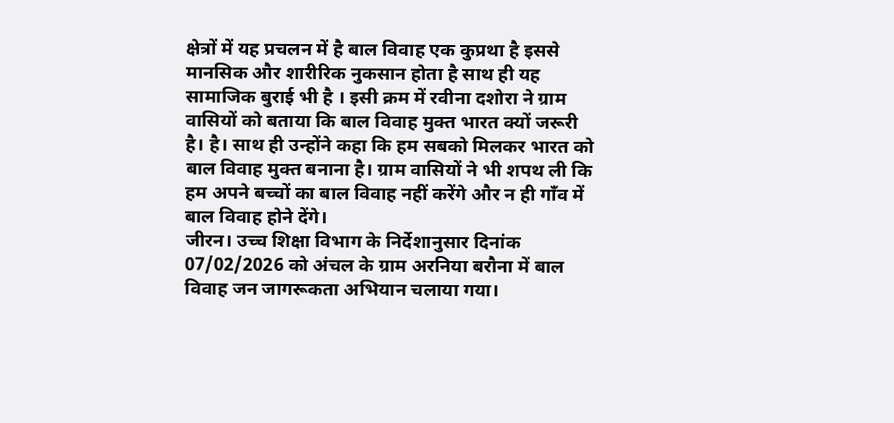क्षेत्रों में यह प्रचलन में है बाल विवाह एक कुप्रथा है इससे मानसिक और शारीरिक नुकसान होता है साथ ही यह सामाजिक बुराई भी है । इसी क्रम में रवीना दशोरा ने ग्राम वासियों को बताया कि बाल विवाह मुक्त भारत क्यों जरूरी है। है। साथ ही उन्होंने कहा कि हम सबको मिलकर भारत को बाल विवाह मुक्त बनाना है। ग्राम वासियों ने भी शपथ ली कि हम अपने बच्चों का बाल विवाह नहीं करेंगे और न ही गाँव में बाल विवाह होने देंगे।
जीरन। उच्च शिक्षा विभाग के निर्देशानुसार दिनांक 07/02/2026 को अंचल के ग्राम अरनिया बरौना में बाल विवाह जन जागरूकता अभियान चलाया गया।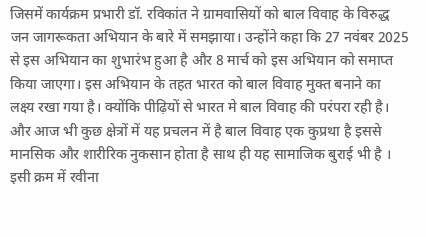जिसमें कार्यक्रम प्रभारी डॉ. रविकांत ने ग्रामवासियों को बाल विवाह के विरुद्ध जन जागरूकता अभियान के बारे में समझाया। उन्होंने कहा कि 27 नवंबर 2025 से इस अभियान का शुभारंभ हुआ है और 8 मार्च को इस अभियान को समाप्त किया जाएगा। इस अभियान के तहत भारत को बाल विवाह मुक्त बनाने का लक्ष्य रखा गया है। क्योंकि पीढ़ियों से भारत मे बाल विवाह की परंपरा रही है। और आज भी कुछ क्षेत्रों में यह प्रचलन में है बाल विवाह एक कुप्रथा है इससे मानसिक और शारीरिक नुकसान होता है साथ ही यह सामाजिक बुराई भी है । इसी क्रम में रवीना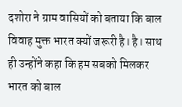दशोरा ने ग्राम वासियों को बताया कि बाल विवाह मुक्त भारत क्यों जरूरी है। है। साथ ही उन्होंने कहा कि हम सबको मिलकर भारत को बाल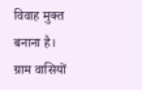विवाह मुक्त बनाना है। ग्राम वासियों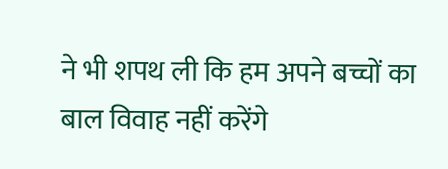ने भी शपथ ली कि हम अपने बच्चों का बाल विवाह नहीं करेंगे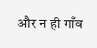और न ही गाँव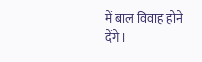में बाल विवाह होने देंगे।